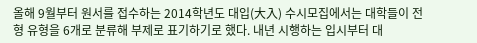올해 9월부터 원서를 접수하는 2014학년도 대입(大入) 수시모집에서는 대학들이 전형 유형을 6개로 분류해 부제로 표기하기로 했다. 내년 시행하는 입시부터 대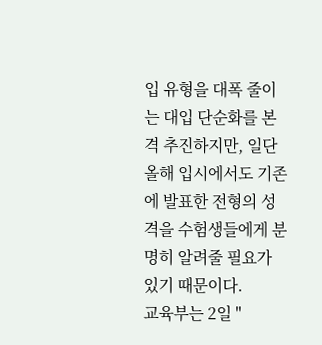입 유형을 대폭 줄이는 대입 단순화를 본격 추진하지만, 일단 올해 입시에서도 기존에 발표한 전형의 성격을 수험생들에게 분명히 알려줄 필요가 있기 때문이다.
교육부는 2일 "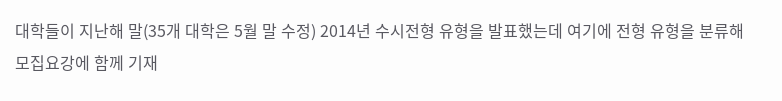대학들이 지난해 말(35개 대학은 5월 말 수정) 2014년 수시전형 유형을 발표했는데 여기에 전형 유형을 분류해 모집요강에 함께 기재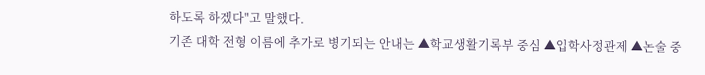하도록 하겠다"고 말했다.
기존 대학 전형 이름에 추가로 병기되는 안내는 ▲학교생활기록부 중심 ▲입학사정관제 ▲논술 중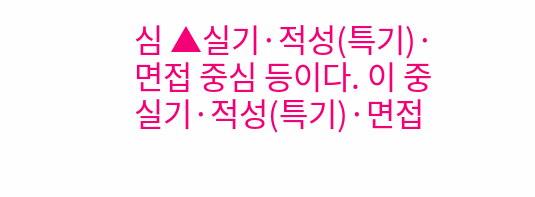심 ▲실기·적성(특기)·면접 중심 등이다. 이 중 실기·적성(특기)·면접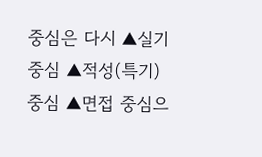중심은 다시 ▲실기 중심 ▲적성(특기) 중심 ▲면접 중심으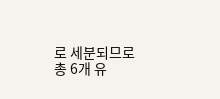로 세분되므로 총 6개 유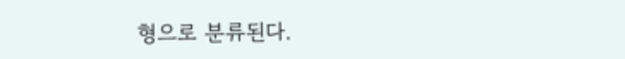형으로 분류된다.